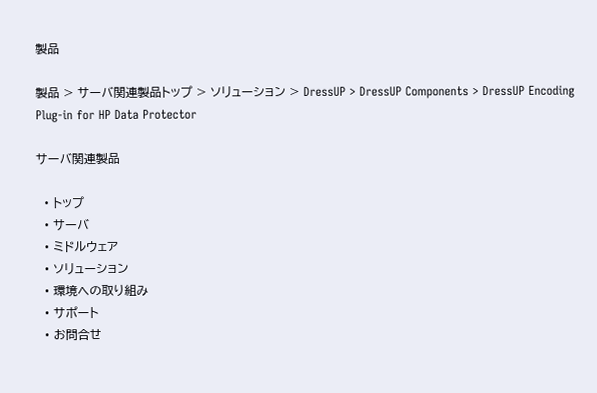製品

製品 > サーバ関連製品トップ > ソリューション > DressUP > DressUP Components > DressUP Encoding Plug-in for HP Data Protector

サーバ関連製品

  • トップ
  • サーバ
  • ミドルウェア
  • ソリューション
  • 環境への取り組み
  • サポート
  • お問合せ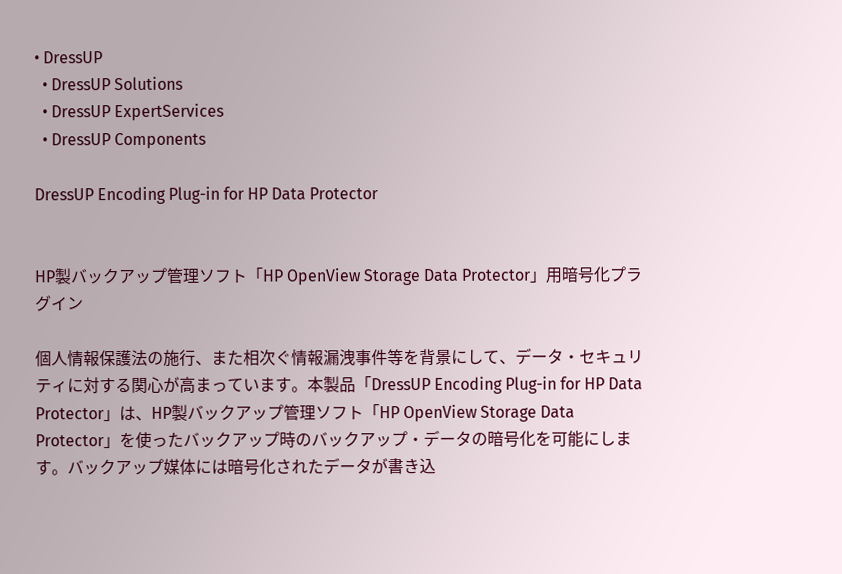• DressUP
  • DressUP Solutions
  • DressUP ExpertServices
  • DressUP Components

DressUP Encoding Plug-in for HP Data Protector


HP製バックアップ管理ソフト「HP OpenView Storage Data Protector」用暗号化プラグイン

個人情報保護法の施行、また相次ぐ情報漏洩事件等を背景にして、データ・セキュリティに対する関心が高まっています。本製品「DressUP Encoding Plug-in for HP Data Protector」は、HP製バックアップ管理ソフト「HP OpenView Storage Data Protector」を使ったバックアップ時のバックアップ・データの暗号化を可能にします。バックアップ媒体には暗号化されたデータが書き込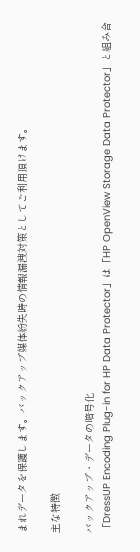まれデータを保護します。バックアップ媒体紛失時の情報漏洩対策としてご利用頂けます。

主な特徴

バックアップ・データの暗号化
「DressUP Encoding Plug-in for HP Data Protector」は「HP OpenView Storage Data Protector」と組み合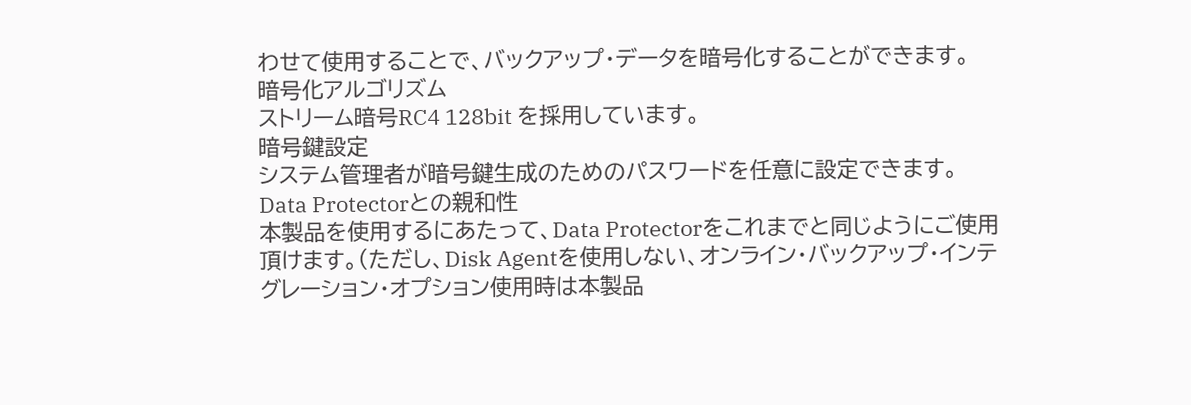わせて使用することで、バックアップ・データを暗号化することができます。
暗号化アルゴリズム
ストリーム暗号RC4 128bit を採用しています。
暗号鍵設定
システム管理者が暗号鍵生成のためのパスワードを任意に設定できます。
Data Protectorとの親和性
本製品を使用するにあたって、Data Protectorをこれまでと同じようにご使用頂けます。(ただし、Disk Agentを使用しない、オンライン・バックアップ・インテグレーション・オプション使用時は本製品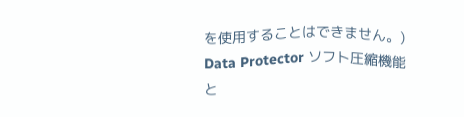を使用することはできません。)
Data Protector ソフト圧縮機能と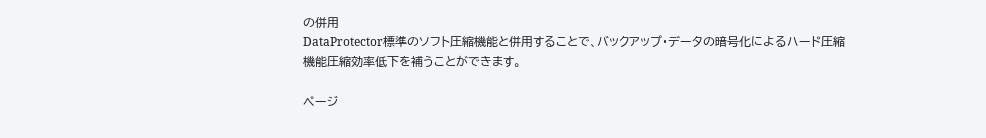の併用
DataProtector標準のソフト圧縮機能と併用することで、バックアップ・データの暗号化によるハード圧縮機能圧縮効率低下を補うことができます。

ページ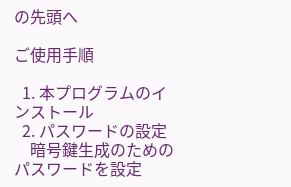の先頭へ

ご使用手順

  1. 本プログラムのインストール
  2. パスワードの設定
    暗号鍵生成のためのパスワードを設定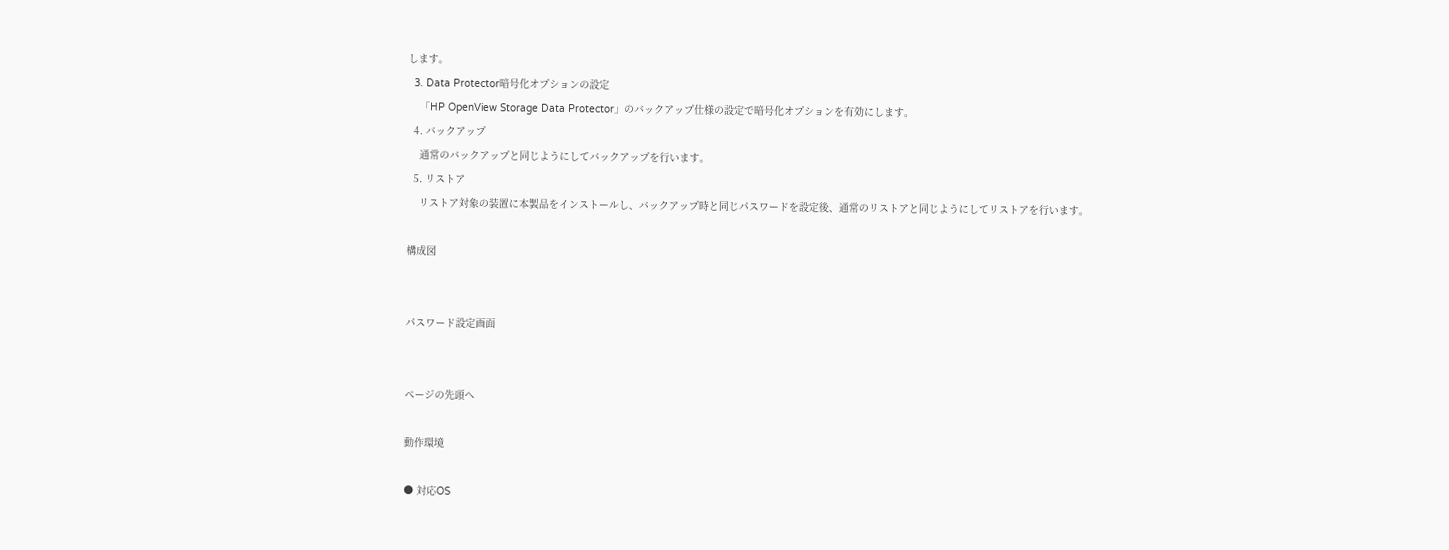します。
  3. Data Protector暗号化オプションの設定
    「HP OpenView Storage Data Protector」のバックアップ仕様の設定で暗号化オプションを有効にします。
  4. バックアップ
    通常のバックアップと同じようにしてバックアップを行います。
  5. リストア
    リストア対象の装置に本製品をインストールし、バックアップ時と同じパスワードを設定後、通常のリストアと同じようにしてリストアを行います。

構成図


パスワード設定画面


ページの先頭へ

動作環境

● 対応OS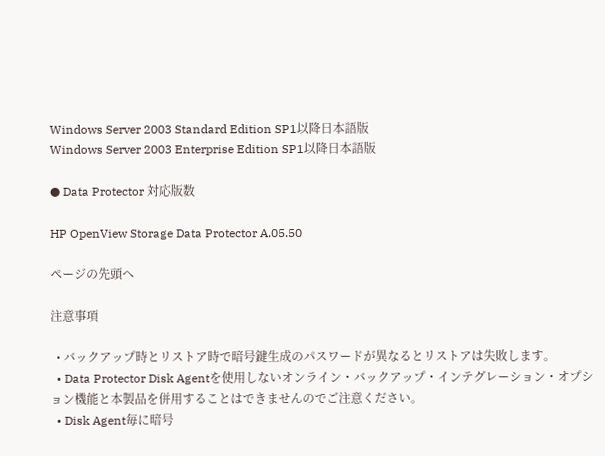Windows Server 2003 Standard Edition SP1以降日本語版
Windows Server 2003 Enterprise Edition SP1以降日本語版

● Data Protector 対応版数

HP OpenView Storage Data Protector A.05.50

ページの先頭へ

注意事項

  • バックアップ時とリストア時で暗号鍵生成のパスワードが異なるとリストアは失敗します。
  • Data Protector Disk Agentを使用しないオンライン・バックアップ・インテグレーション・オプション機能と本製品を併用することはできませんのでご注意ください。
  • Disk Agent毎に暗号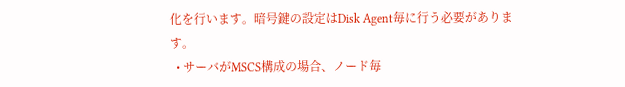化を行います。暗号鍵の設定はDisk Agent毎に行う必要があります。
  • サーバがMSCS構成の場合、ノード毎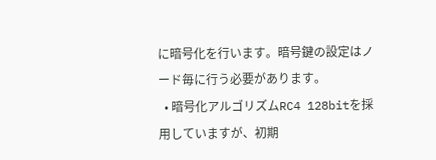に暗号化を行います。暗号鍵の設定はノード毎に行う必要があります。
  • 暗号化アルゴリズムRC4 128bitを採用していますが、初期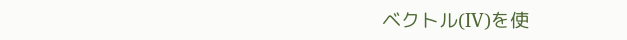ベクトル(IV)を使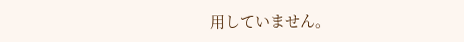用していません。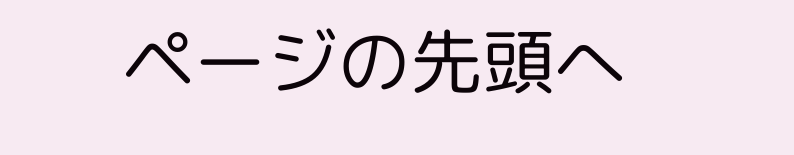ページの先頭へ